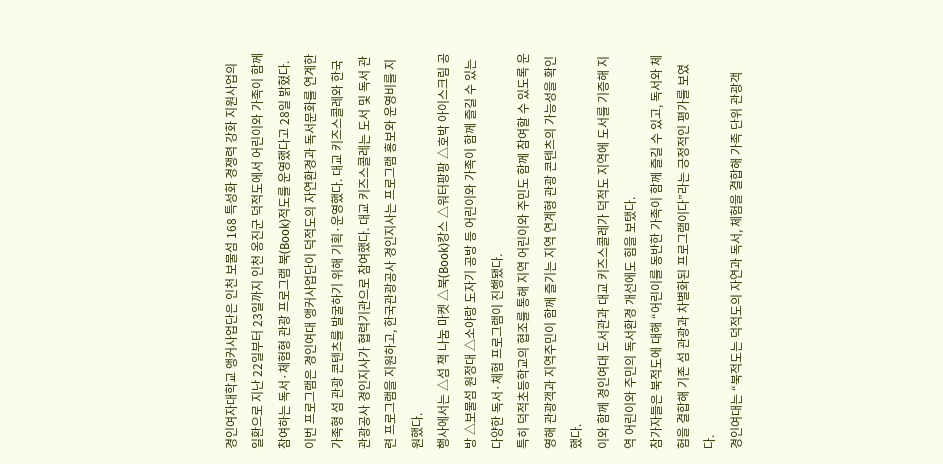경인여자대학교 앵커사업단은 인천 보물섬 168 특성화 경쟁력 강화 지원사업의 일환으로 지난 22일부터 23일까지 인천 옹진군 덕적도에서 어린이와 가족이 함께 참여하는 독서·체험형 관광 프로그램 북(Book)적도를 운영했다고 28일 밝혔다.
이번 프로그램은 경인여대 앵커사업단이 덕적도의 자연환경과 독서문화를 연계한 가족형 섬 관광 콘텐츠를 발굴하기 위해 기획·운영했다. 대교 키즈스콜레와 한국관광공사 경인지사가 협력기관으로 참여했다. 대교 키즈스콜레는 도서 및 독서 관련 프로그램을 지원하고, 한국관광공사 경인지사는 프로그램 홍보와 운영비를 지원했다.
행사에서는 △섬 책 나눔 마켓 △북(Book)캉스 △워터팡팡 △호박 아이스크림 공방 △보물섬 원정대 △소야랑 도자기 공방 등 어린이와 가족이 함께 즐길 수 있는 다양한 독서·체험 프로그램이 진행됐다.
특히 덕적초등학교의 협조를 통해 지역 어린이와 주민도 함께 참여할 수 있도록 운영해 관광객과 지역주민이 함께 즐기는 지역 연계형 관광 콘텐츠의 가능성을 확인했다.
이와 함께 경인여대 도서관과 대교 키즈스콜레가 덕적도 지역에 도서를 기증해 지역 어린이와 주민의 독서환경 개선에도 힘을 보탰다.
참가자들은 북적도에 대해 “어린이를 동반한 가족이 함께 즐길 수 있고, 독서와 체험을 결합해 기존 섬 관광과 차별화된 프로그램이다”라는 긍정적인 평가를 보였다.
경인여대는 “북적도는 덕적도의 자연과 독서, 체험을 결합해 가족 단위 관광객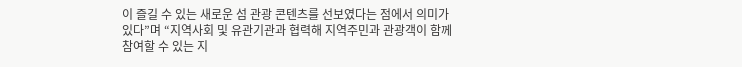이 즐길 수 있는 새로운 섬 관광 콘텐츠를 선보였다는 점에서 의미가 있다”며 “지역사회 및 유관기관과 협력해 지역주민과 관광객이 함께 참여할 수 있는 지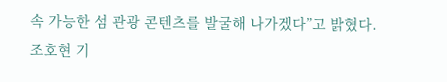속 가능한 섬 관광 콘텐츠를 발굴해 나가겠다”고 밝혔다.
조호현 기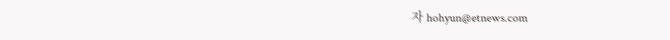자 hohyun@etnews.com